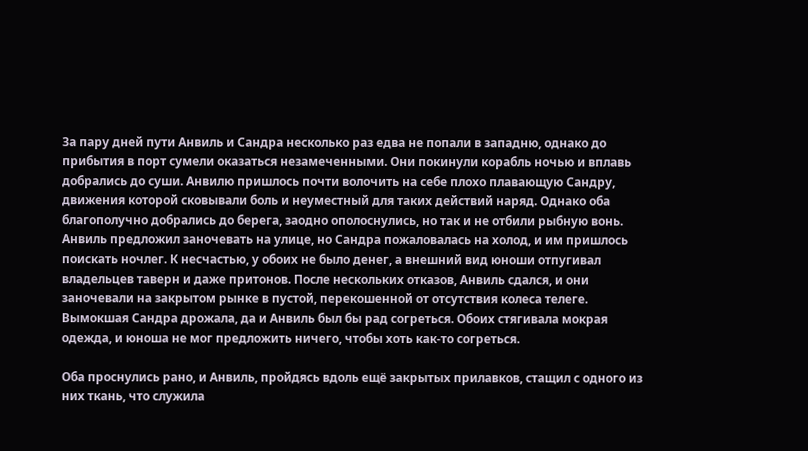За пару дней пути Анвиль и Сандра несколько раз едва не попали в западню, однако до прибытия в порт сумели оказаться незамеченными. Они покинули корабль ночью и вплавь добрались до суши. Анвилю пришлось почти волочить на себе плохо плавающую Сандру, движения которой сковывали боль и неуместный для таких действий наряд. Однако оба благополучно добрались до берега, заодно ополоснулись, но так и не отбили рыбную вонь. Анвиль предложил заночевать на улице, но Сандра пожаловалась на холод, и им пришлось поискать ночлег. К несчастью, у обоих не было денег, а внешний вид юноши отпугивал владельцев таверн и даже притонов. После нескольких отказов, Анвиль сдался, и они заночевали на закрытом рынке в пустой, перекошенной от отсутствия колеса телеге. Вымокшая Сандра дрожала, да и Анвиль был бы рад согреться. Обоих стягивала мокрая одежда, и юноша не мог предложить ничего, чтобы хоть как-то согреться.

Оба проснулись рано, и Анвиль, пройдясь вдоль ещё закрытых прилавков, стащил с одного из них ткань, что служила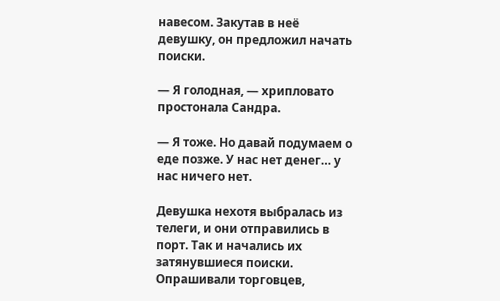навесом. Закутав в неё девушку, он предложил начать поиски.

— Я голодная, — хрипловато простонала Сандра.

— Я тоже. Но давай подумаем о еде позже. У нас нет денег… у нас ничего нет.

Девушка нехотя выбралась из телеги, и они отправились в порт. Так и начались их затянувшиеся поиски. Опрашивали торговцев,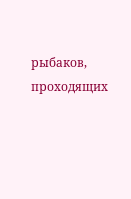рыбаков, проходящих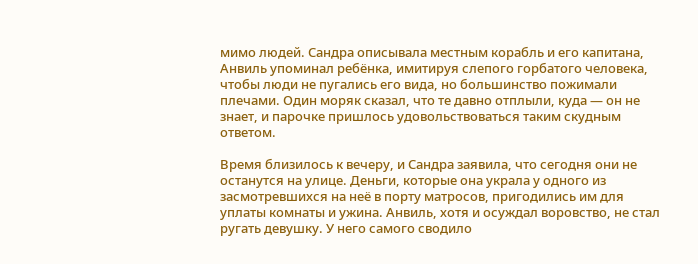мимо людей. Сандра описывала местным корабль и его капитана, Анвиль упоминал ребёнка, имитируя слепого горбатого человека, чтобы люди не пугались его вида, но большинство пожимали плечами. Один моряк сказал, что те давно отплыли, куда — он не знает, и парочке пришлось удовольствоваться таким скудным ответом.

Время близилось к вечеру, и Сандра заявила, что сегодня они не останутся на улице. Деньги, которые она украла у одного из засмотревшихся на неё в порту матросов, пригодились им для уплаты комнаты и ужина. Анвиль, хотя и осуждал воровство, не стал ругать девушку. У него самого сводило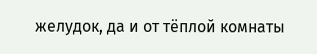желудок, да и от тёплой комнаты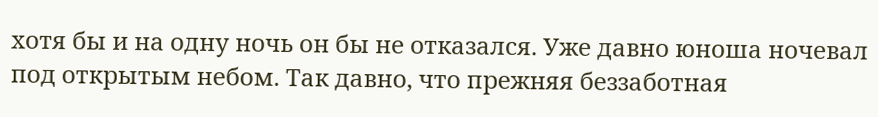хотя бы и на одну ночь он бы не отказался. Уже давно юноша ночевал под открытым небом. Так давно, что прежняя беззаботная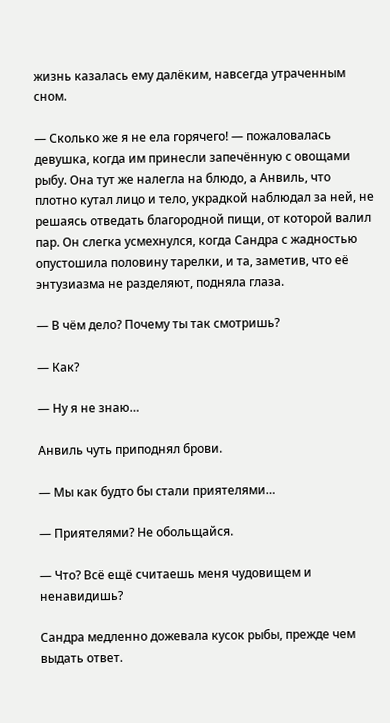жизнь казалась ему далёким, навсегда утраченным сном.

— Сколько же я не ела горячего! — пожаловалась девушка, когда им принесли запечённую с овощами рыбу. Она тут же налегла на блюдо, а Анвиль, что плотно кутал лицо и тело, украдкой наблюдал за ней, не решаясь отведать благородной пищи, от которой валил пар. Он слегка усмехнулся, когда Сандра с жадностью опустошила половину тарелки, и та, заметив, что её энтузиазма не разделяют, подняла глаза.

— В чём дело? Почему ты так смотришь?

— Как?

— Ну я не знаю…

Анвиль чуть приподнял брови.

— Мы как будто бы стали приятелями…

— Приятелями? Не обольщайся.

— Что? Всё ещё считаешь меня чудовищем и ненавидишь?

Сандра медленно дожевала кусок рыбы, прежде чем выдать ответ.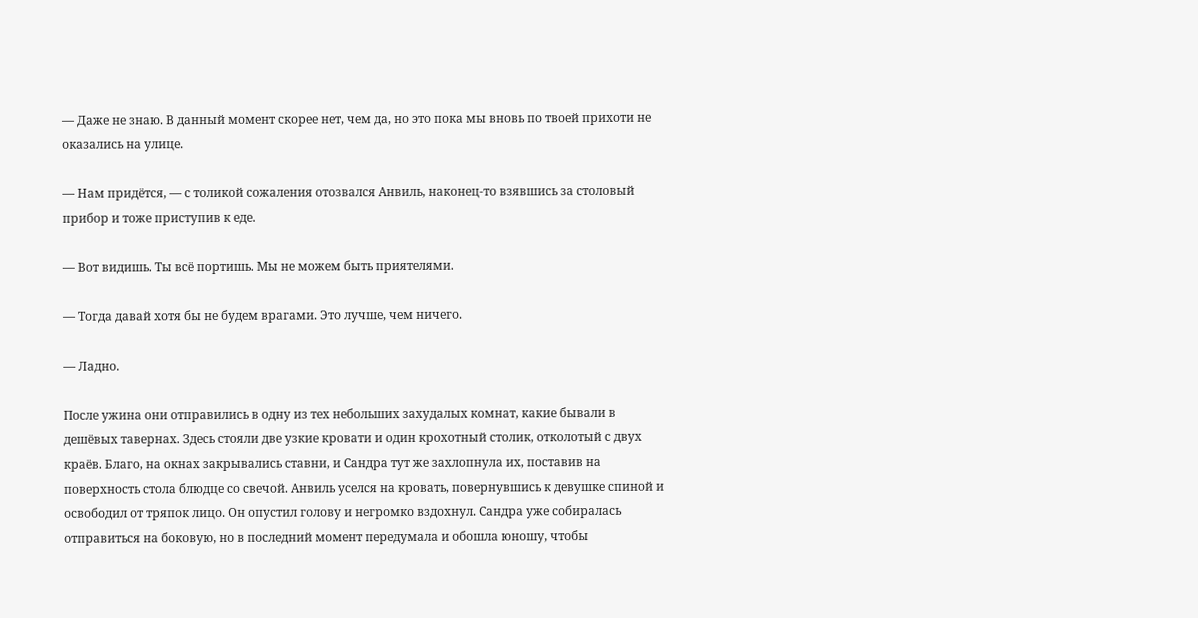— Даже не знаю. В данный момент скорее нет, чем да, но это пока мы вновь по твоей прихоти не оказались на улице.

— Нам придётся, — с толикой сожаления отозвался Анвиль, наконец-то взявшись за столовый прибор и тоже приступив к еде.

— Вот видишь. Ты всё портишь. Мы не можем быть приятелями.

— Тогда давай хотя бы не будем врагами. Это лучше, чем ничего.

— Ладно.

После ужина они отправились в одну из тех небольших захудалых комнат, какие бывали в дешёвых тавернах. Здесь стояли две узкие кровати и один крохотный столик, отколотый с двух краёв. Благо, на окнах закрывались ставни, и Сандра тут же захлопнула их, поставив на поверхность стола блюдце со свечой. Анвиль уселся на кровать, повернувшись к девушке спиной и освободил от тряпок лицо. Он опустил голову и негромко вздохнул. Сандра уже собиралась отправиться на боковую, но в последний момент передумала и обошла юношу, чтобы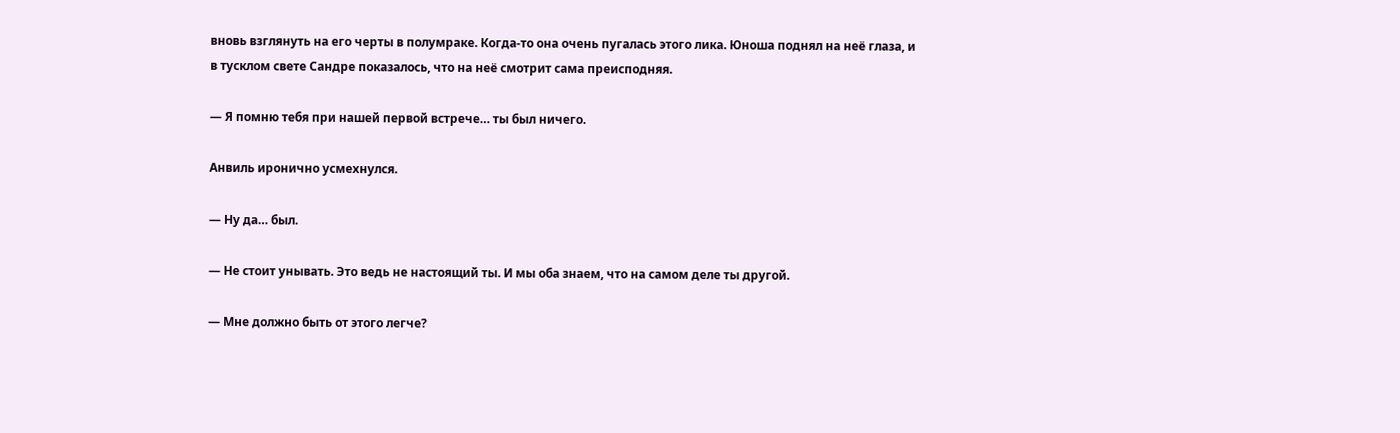вновь взглянуть на его черты в полумраке. Когда-то она очень пугалась этого лика. Юноша поднял на неё глаза, и в тусклом свете Сандре показалось, что на неё смотрит сама преисподняя.

— Я помню тебя при нашей первой встрече… ты был ничего.

Анвиль иронично усмехнулся.

— Ну да… был.

— Не стоит унывать. Это ведь не настоящий ты. И мы оба знаем, что на самом деле ты другой.

— Мне должно быть от этого легче?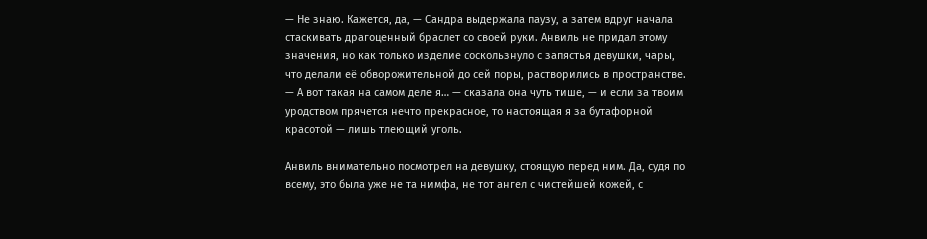— Не знаю. Кажется, да, — Сандра выдержала паузу, а затем вдруг начала стаскивать драгоценный браслет со своей руки. Анвиль не придал этому значения, но как только изделие соскользнуло с запястья девушки, чары, что делали её обворожительной до сей поры, растворились в пространстве. — А вот такая на самом деле я… — сказала она чуть тише, — и если за твоим уродством прячется нечто прекрасное, то настоящая я за бутафорной красотой — лишь тлеющий уголь.

Анвиль внимательно посмотрел на девушку, стоящую перед ним. Да, судя по всему, это была уже не та нимфа, не тот ангел с чистейшей кожей, с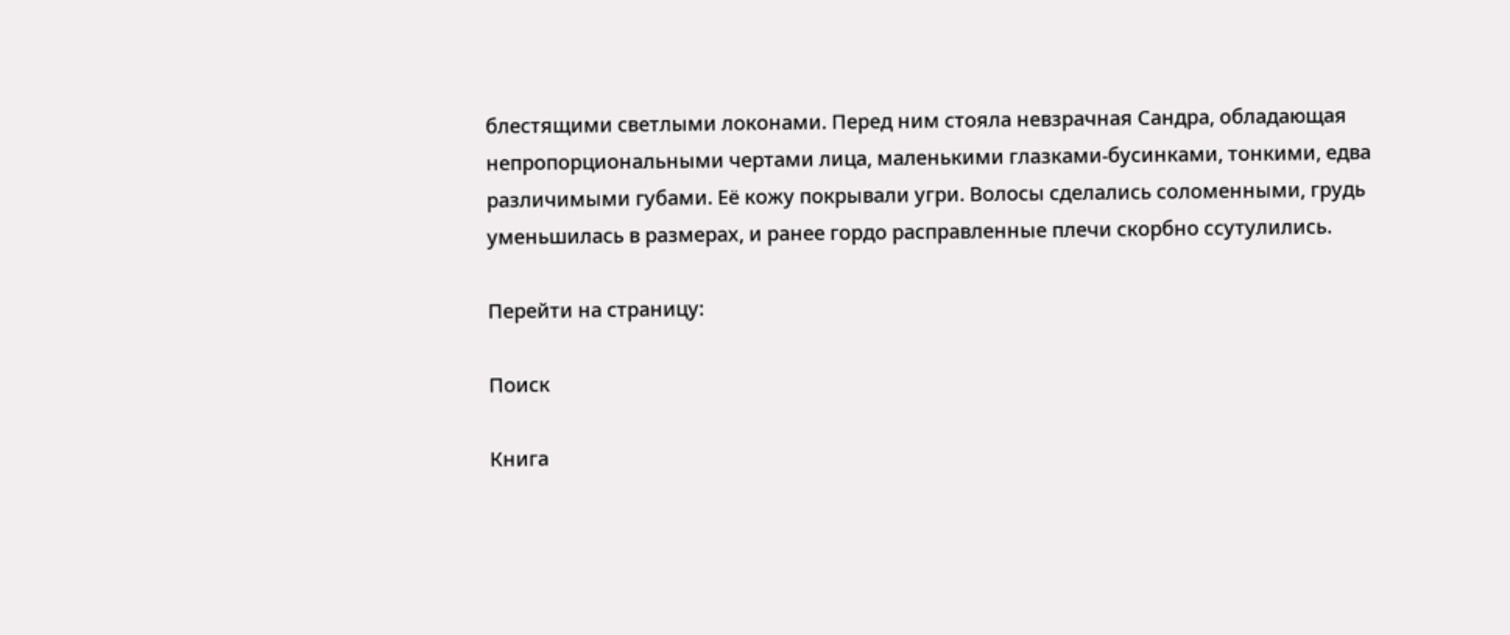блестящими светлыми локонами. Перед ним стояла невзрачная Сандра, обладающая непропорциональными чертами лица, маленькими глазками-бусинками, тонкими, едва различимыми губами. Её кожу покрывали угри. Волосы сделались соломенными, грудь уменьшилась в размерах, и ранее гордо расправленные плечи скорбно ссутулились.

Перейти на страницу:

Поиск

Книга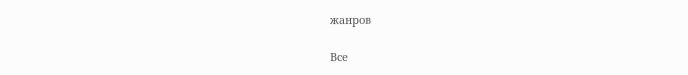жанров

Все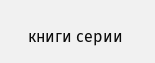книги серии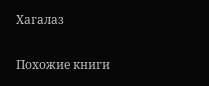Хагалаз

Похожие книги